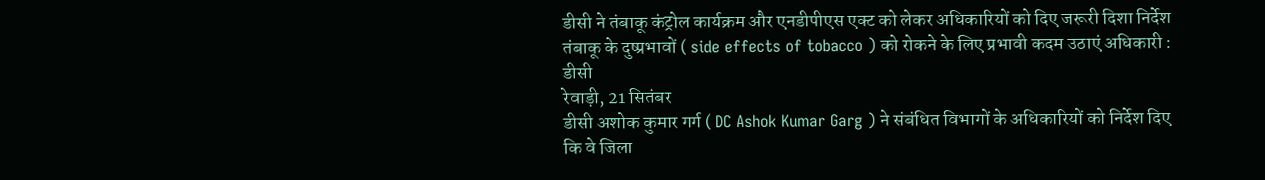डीसी ने तंबाकू कंट्रोल कार्यक्रम और एनडीपीएस एक्ट को लेकर अधिकारियों को दिए जरूरी दिशा निर्देश
तंबाकू के दुष्प्रभावों ( side effects of tobacco ) को रोकने के लिए प्रभावी कदम उठाएं अधिकारी : डीसी
रेवाड़ी, 21 सितंबर
डीसी अशोक कुमार गर्ग ( DC Ashok Kumar Garg ) ने संबंधित विभागों के अधिकारियों को निर्देश दिए कि वे जिला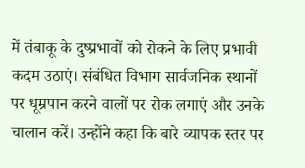में तंबाकू के दुष्प्रभावों को रोकने के लिए प्रभावी कदम उठाएं। संबंधित विभाग सार्वजनिक स्थानों पर धूम्रपान करने वालों पर रोक लगाएं और उनके चालान करें। उन्होंने कहा कि बारे व्यापक स्तर पर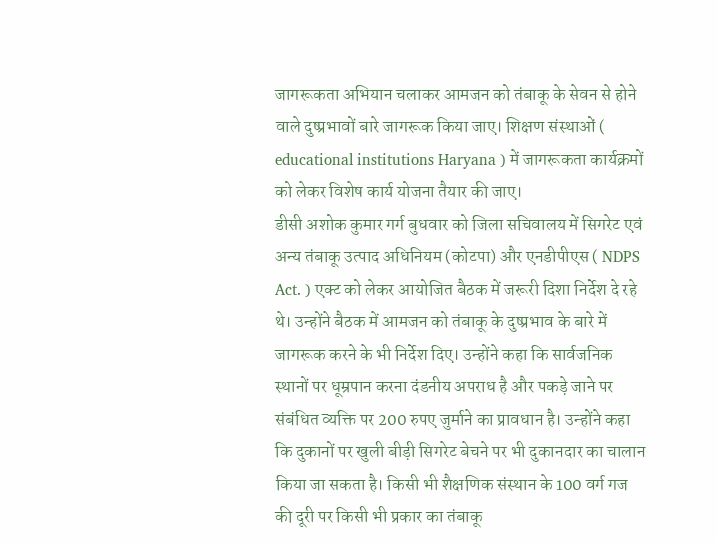जागरूकता अभियान चलाकर आमजन को तंबाकू के सेवन से होने वाले दुष्प्रभावों बारे जागरूक किया जाए। शिक्षण संस्थाओं ( educational institutions Haryana ) में जागरूकता कार्यक्रमों को लेकर विशेष कार्य योजना तैयार की जाए।
डीसी अशोक कुमार गर्ग बुधवार को जिला सचिवालय में सिगरेट एवं अन्य तंबाकू उत्पाद अधिनियम (कोटपा) और एनडीपीएस ( NDPS Act. ) एक्ट को लेकर आयोजित बैठक में जरूरी दिशा निर्देश दे रहे थे। उन्होंने बैठक में आमजन को तंबाकू के दुष्प्रभाव के बारे में जागरूक करने के भी निर्देश दिए। उन्होंने कहा कि सार्वजनिक स्थानों पर धूम्रपान करना दंडनीय अपराध है और पकड़े जाने पर संबंधित व्यक्ति पर 200 रुपए जुर्माने का प्रावधान है। उन्होंने कहा कि दुकानों पर खुली बीड़ी सिगरेट बेचने पर भी दुकानदार का चालान किया जा सकता है। किसी भी शैक्षणिक संस्थान के 100 वर्ग गज की दूरी पर किसी भी प्रकार का तंबाकू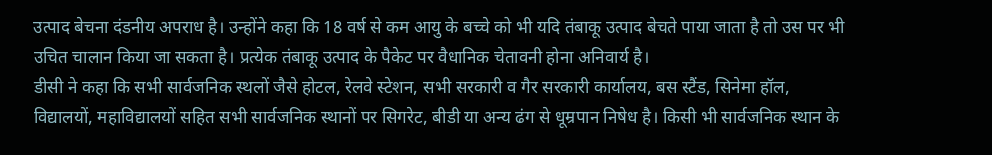उत्पाद बेचना दंडनीय अपराध है। उन्होंने कहा कि 18 वर्ष से कम आयु के बच्चे को भी यदि तंबाकू उत्पाद बेचते पाया जाता है तो उस पर भी उचित चालान किया जा सकता है। प्रत्येक तंबाकू उत्पाद के पैकेट पर वैधानिक चेतावनी होना अनिवार्य है।
डीसी ने कहा कि सभी सार्वजनिक स्थलों जैसे होटल, रेलवे स्टेशन, सभी सरकारी व गैर सरकारी कार्यालय, बस स्टैंड, सिनेमा हॉल, विद्यालयों, महाविद्यालयों सहित सभी सार्वजनिक स्थानों पर सिगरेट, बीडी या अन्य ढंग से धूम्रपान निषेध है। किसी भी सार्वजनिक स्थान के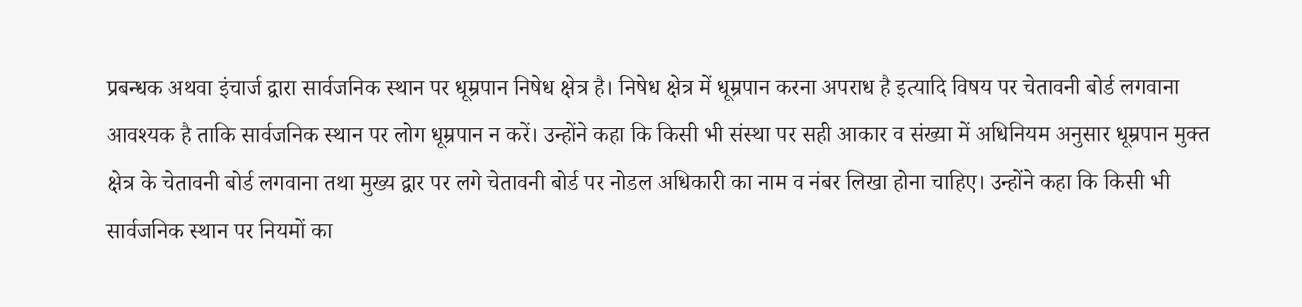प्रबन्धक अथवा इंचार्ज द्वारा सार्वजनिक स्थान पर धूम्रपान निषेध क्षेत्र है। निषेध क्षेत्र में धूम्रपान करना अपराध है इत्यादि विषय पर चेतावनी बोर्ड लगवाना आवश्यक है ताकि सार्वजनिक स्थान पर लोग धूम्रपान न करें। उन्होंने कहा कि किसी भी संस्था पर सही आकार व संख्या में अधिनियम अनुसार धूम्रपान मुक्त क्षेत्र के चेतावनी बोर्ड लगवाना तथा मुख्य द्वार पर लगे चेतावनी बोर्ड पर नोडल अधिकारी का नाम व नंबर लिखा होना चाहिए। उन्होंने कहा कि किसी भी सार्वजनिक स्थान पर नियमों का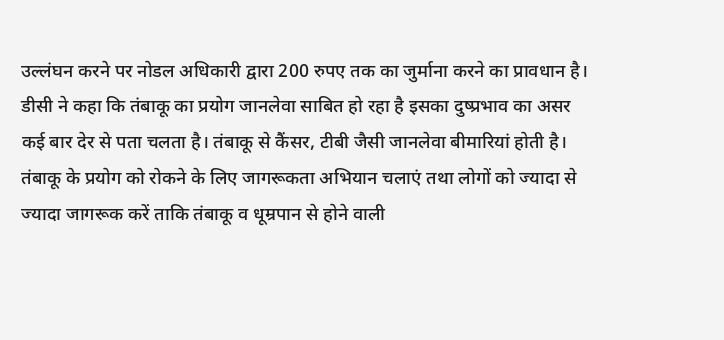उल्लंघन करने पर नोडल अधिकारी द्वारा 200 रुपए तक का जुर्माना करने का प्रावधान है।
डीसी ने कहा कि तंबाकू का प्रयोग जानलेवा साबित हो रहा है इसका दुष्प्रभाव का असर कई बार देर से पता चलता है। तंबाकू से कैंसर, टीबी जैसी जानलेवा बीमारियां होती है। तंबाकू के प्रयोग को रोकने के लिए जागरूकता अभियान चलाएं तथा लोगों को ज्यादा से ज्यादा जागरूक करें ताकि तंबाकू व धूम्रपान से होने वाली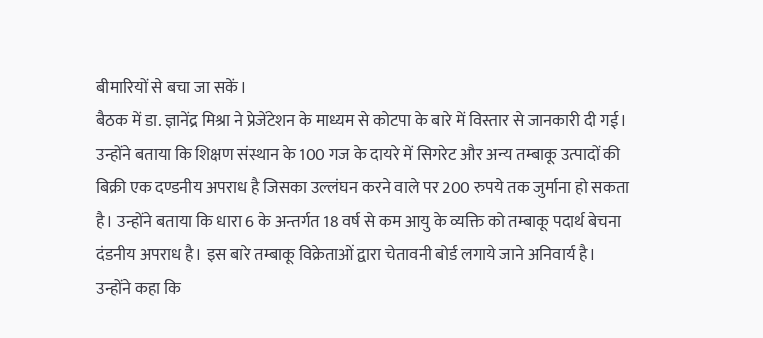बीमारियों से बचा जा सकें।
बैठक में डा. ज्ञानेंद्र मिश्रा ने प्रेजेंटेशन के माध्यम से कोटपा के बारे में विस्तार से जानकारी दी गई। उन्होंने बताया कि शिक्षण संस्थान के 100 गज के दायरे में सिगरेट और अन्य तम्बाकू उत्पादों की बिक्री एक दण्डनीय अपराध है जिसका उल्लंघन करने वाले पर 200 रुपये तक जुर्माना हो सकता है। उन्होंने बताया कि धारा 6 के अन्तर्गत 18 वर्ष से कम आयु के व्यक्ति को तम्बाकू पदार्थ बेचना दंडनीय अपराध है। इस बारे तम्बाकू विक्रेताओं द्वारा चेतावनी बोर्ड लगाये जाने अनिवार्य है। उन्होंने कहा कि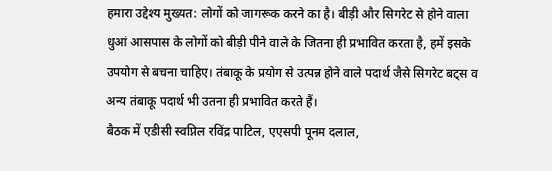हमारा उद्देश्य मुख्यत: लोगों को जागरूक करने का है। बीड़ी और सिगरेट से होने वाला धुआं आसपास के लोगों को बीड़ी पीने वाले के जितना ही प्रभावित करता है, हमें इसके उपयोग से बचना चाहिए। तंबाकू के प्रयोग से उत्पन्न होने वाले पदार्थ जैसे सिगरेट बट्स व अन्य तंबाकू पदार्थ भी उतना ही प्रभावित करते हैं।
बैठक में एडीसी स्वप्निल रविंद्र पाटिल, एएसपी पूनम दलाल,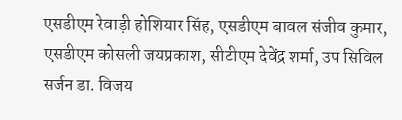एसडीएम रेवाड़ी होशियार सिंह, एसडीएम बावल संजीव कुमार, एसडीएम कोसली जयप्रकाश, सीटीएम देवेंद्र शर्मा, उप सिविल सर्जन डा. विजय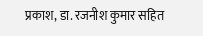प्रकाश, डा. रजनीश कुमार सहित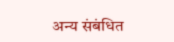अन्य संबंधित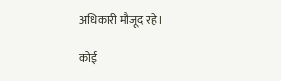अधिकारी मौजूद रहे।

कोई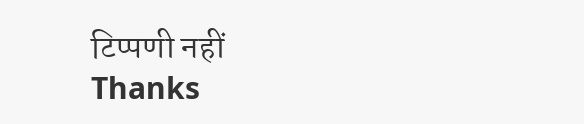टिप्पणी नहीं
Thanks